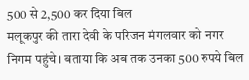500 से 2,500 कर दिया बिल
मलूकपुर की तारा देवी के परिजन मंगलवार को नगर निगम पहुंचे। बताया कि अब तक उनका 500 रुपये बिल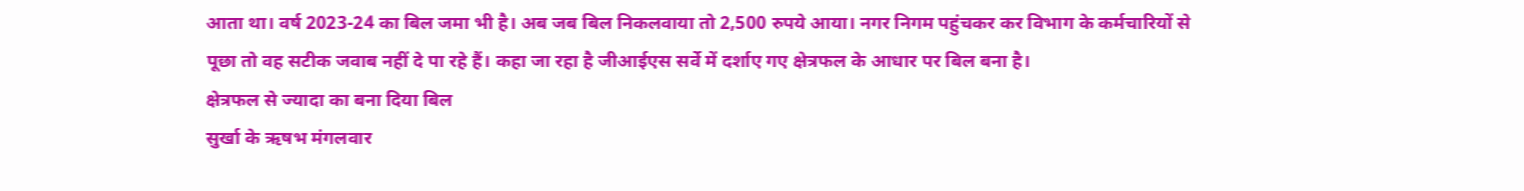आता था। वर्ष 2023-24 का बिल जमा भी है। अब जब बिल निकलवाया तो 2,500 रुपये आया। नगर निगम पहुंचकर कर विभाग के कर्मचारियों से पूछा तो वह सटीक जवाब नहीं दे पा रहे हैं। कहा जा रहा है जीआईएस सर्वे में दर्शाए गए क्षेत्रफल के आधार पर बिल बना है।
क्षेत्रफल से ज्यादा का बना दिया बिल
सुर्खा के ऋषभ मंगलवार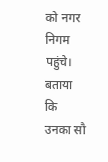को नगर निगम पहुंचे। बताया कि उनका सौ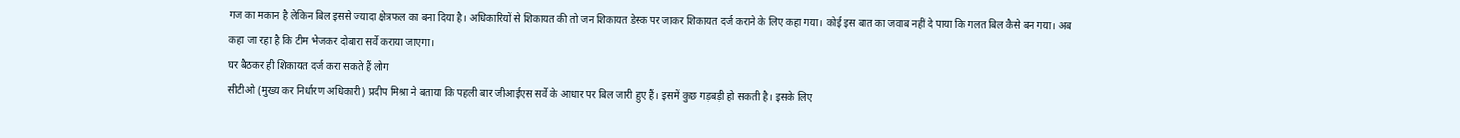गज का मकान है लेकिन बिल इससे ज्यादा क्षेत्रफल का बना दिया है। अधिकारियों से शिकायत की तो जन शिकायत डेस्क पर जाकर शिकायत दर्ज कराने के लिए कहा गया। कोई इस बात का जवाब नहीं दे पाया कि गलत बिल कैसे बन गया। अब कहा जा रहा है कि टीम भेजकर दोबारा सर्वे कराया जाएगा।
घर बैठकर ही शिकायत दर्ज करा सकते हैं लोग
सीटीओ (मुख्य कर निर्धारण अधिकारी) प्रदीप मिश्रा ने बताया कि पहली बार जीआईएस सर्वे के आधार पर बिल जारी हुए हैं। इसमें कुछ गड़बड़ी हो सकती है। इसके लिए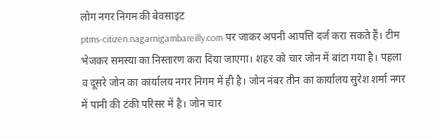लोग नगर निगम की बेवसाइट
ptms-citizen.nagarnigambareilly.com पर जाकर अपनी आपत्ति दर्ज करा सकते हैं। टीम भेजकर समस्या का निस्तारण करा दिया जाएगा। शहर को चार जोन में बांटा गया है। पहला व दूसरे जोन का कार्यालय नगर निगम में ही है। जोन नंबर तीन का कार्यालय सुरेश शर्मा नगर में पानी की टंकी परिसर में है। जोन चार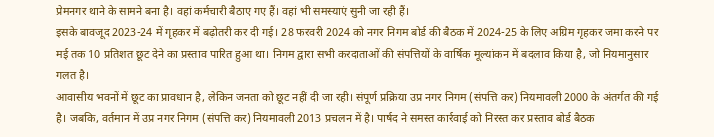प्रेमनगर थाने के सामने बना है। वहां कर्मचारी बैठाए गए हैं। वहां भी समस्याएं सुनी जा रही हैं।
इसके बावजूद 2023-24 में गृहकर में बढ़ोतरी कर दी गई। 28 फरवरी 2024 को नगर निगम बोर्ड की बैठक में 2024-25 के लिए अग्रिम गृहकर जमा करने पर मई तक 10 प्रतिशत छूट देने का प्रस्ताव पारित हुआ था। निगम द्वारा सभी करदाताओं की संपत्तियों के वार्षिक मूल्यांकन में बदलाव किया है, जो नियमानुसार गलत है।
आवासीय भवनों में छूट का प्रावधान है, लेकिन जनता को छूट नहीं दी जा रही। संपूर्ण प्रक्रिया उप्र नगर निगम (संपत्ति कर) नियमावली 2000 के अंतर्गत की गई है। जबकि, वर्तमान में उप्र नगर निगम (संपत्ति कर) नियमावली 2013 प्रचलन में है। पार्षद ने समस्त कार्रवाई को निरस्त कर प्रस्ताव बोर्ड बैठक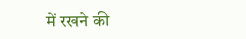में रखने की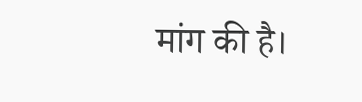मांग की है।